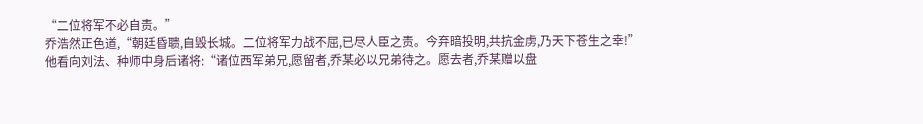“二位将军不必自责。”
乔浩然正色道,“朝廷昏聩,自毁长城。二位将军力战不屈,已尽人臣之责。今弃暗投明,共抗金虏,乃天下苍生之幸!”
他看向刘法、种师中身后诸将:“诸位西军弟兄,愿留者,乔某必以兄弟待之。愿去者,乔某赠以盘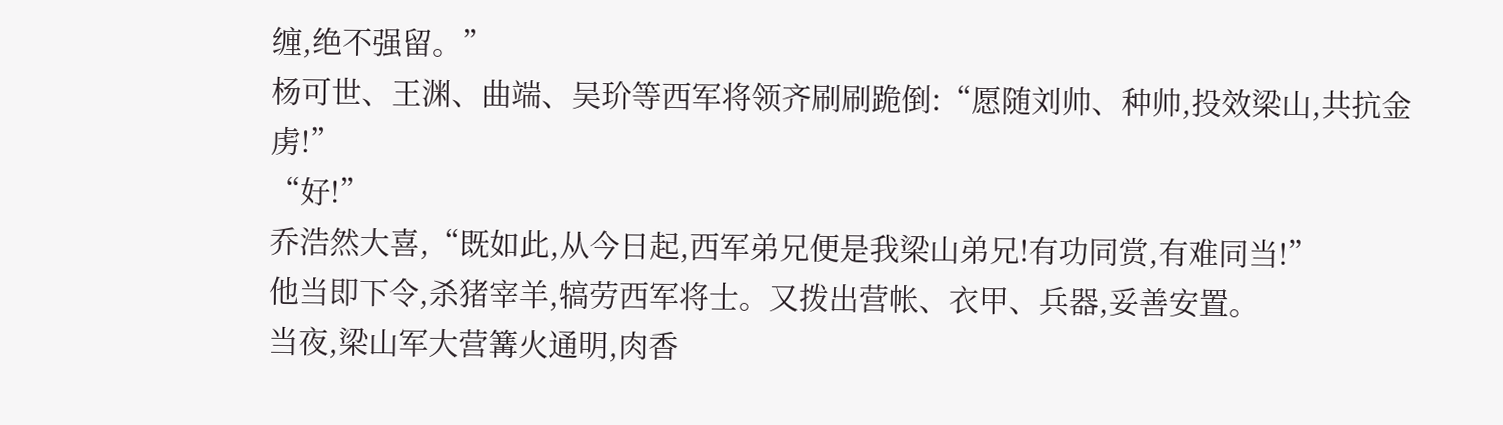缠,绝不强留。”
杨可世、王渊、曲端、吴玠等西军将领齐刷刷跪倒:“愿随刘帅、种帅,投效梁山,共抗金虏!”
“好!”
乔浩然大喜,“既如此,从今日起,西军弟兄便是我梁山弟兄!有功同赏,有难同当!”
他当即下令,杀猪宰羊,犒劳西军将士。又拨出营帐、衣甲、兵器,妥善安置。
当夜,梁山军大营篝火通明,肉香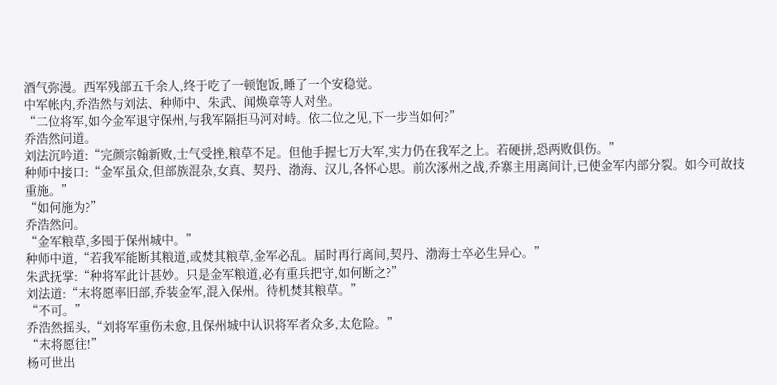酒气弥漫。西军残部五千余人,终于吃了一顿饱饭,睡了一个安稳觉。
中军帐内,乔浩然与刘法、种师中、朱武、闻焕章等人对坐。
“二位将军,如今金军退守保州,与我军隔拒马河对峙。依二位之见,下一步当如何?”
乔浩然问道。
刘法沉吟道:“完颜宗翰新败,士气受挫,粮草不足。但他手握七万大军,实力仍在我军之上。若硬拼,恐两败俱伤。”
种师中接口:“金军虽众,但部族混杂,女真、契丹、渤海、汉儿,各怀心思。前次涿州之战,乔寨主用离间计,已使金军内部分裂。如今可故技重施。”
“如何施为?”
乔浩然问。
“金军粮草,多囤于保州城中。”
种师中道,“若我军能断其粮道,或焚其粮草,金军必乱。届时再行离间,契丹、渤海士卒必生异心。”
朱武抚掌:“种将军此计甚妙。只是金军粮道,必有重兵把守,如何断之?”
刘法道:“末将愿率旧部,乔装金军,混入保州。待机焚其粮草。”
“不可。”
乔浩然摇头,“刘将军重伤未愈,且保州城中认识将军者众多,太危险。”
“末将愿往!”
杨可世出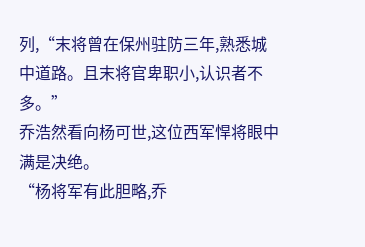列,“末将曾在保州驻防三年,熟悉城中道路。且末将官卑职小,认识者不多。”
乔浩然看向杨可世,这位西军悍将眼中满是决绝。
“杨将军有此胆略,乔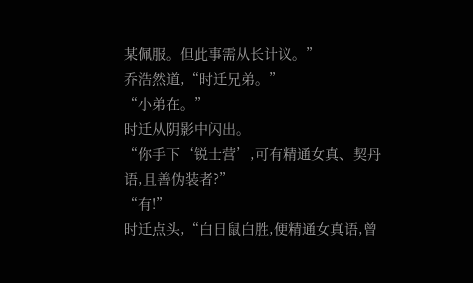某佩服。但此事需从长计议。”
乔浩然道,“时迁兄弟。”
“小弟在。”
时迁从阴影中闪出。
“你手下‘锐士营’,可有精通女真、契丹语,且善伪装者?”
“有!”
时迁点头,“白日鼠白胜,便精通女真语,曾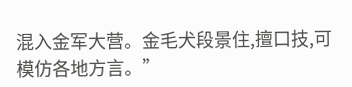混入金军大营。金毛犬段景住,擅口技,可模仿各地方言。”